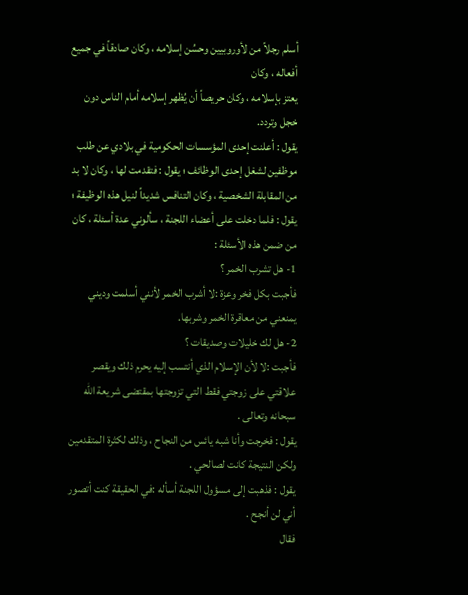أسلم رجلاً من لأوروبيين وحسُن إسلامه ، وكان صادقاً في جميع أفعاله ، وكان
يعتز بإسلامه ، وكان حريصاً أن يُظهر إسلامه أمام الناس دون خجل وتردد.
يقول : أعلنت إحدى المؤسسات الحكومية في بلادي عن طلب موظفين لشغل إحدى الوظائف ؛ يقول : فتقدمت لها ، وكان لا بد من المقابلة الشخصية ، وكان التنافس شديداً لنيل هذه الوظيفة ؛ يقول : فلما دخلت على أعضاء اللجنة ، سألوني عدة أسئلة ، كان من ضمن هذه الأسئلة :
1- هل تشرب الخمر ؟
فأجبت بكل فخر وعزة :لا أشرب الخمر لأنني أسلمت وديني يمنعني من معاقرة الخمر وشربها.
2- هل لك خليلات وصديقات ؟
فأجبت :لا لأن الإسلام الذي أنتسب إليه يحرم ذلك ويقصر علاقتي على زوجتي فقط التي تزوجتها بمقتضى شريعة الله سبحانه وتعالى .
يقول : فخرجت وأنا شبه يائس من النجاح ، وذلك لكثرة المتقدمين ولكن النتيجة كانت لصالحي .
يقول : فذهبت إلى مسؤول اللجنة أسأله :في الحقيقة كنت أتصور أني لن أنجح .
فقال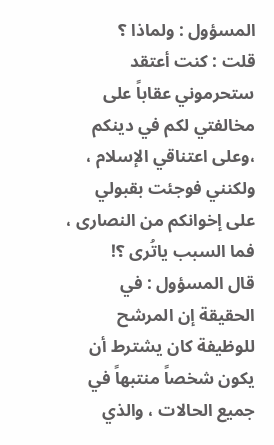المسؤول : ولماذا ؟
قلت : كنت أعتقد ستحرموني عقاباً على مخالفتي لكم في دينكم ،وعلى اعتناقي الإسلام ، ولكنني فوجئت بقبولي على إخوانكم من النصارى ، فما السبب ياتُرى ؟!
قال المسؤول : في الحقيقة إن المرشح للوظيفة كان يشترط أن يكون شخصاً منتبهاً في جميع الحالات ، والذي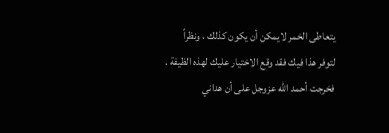يتعاطى الخمر لايمكن أن يكون كذلك ، ونظراً لتوفر هذا فيك فقد وقع الاختيار عليك لهذه الظيفة .
فخرجت أحمد الله عزوجل على أن هداني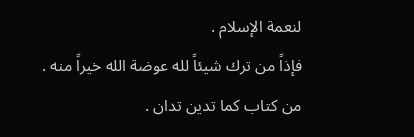لنعمة الإسلام .
فإذاً من ترك شيئاً لله عوضة الله خيراً منه .
من كتاب كما تدين تدان .